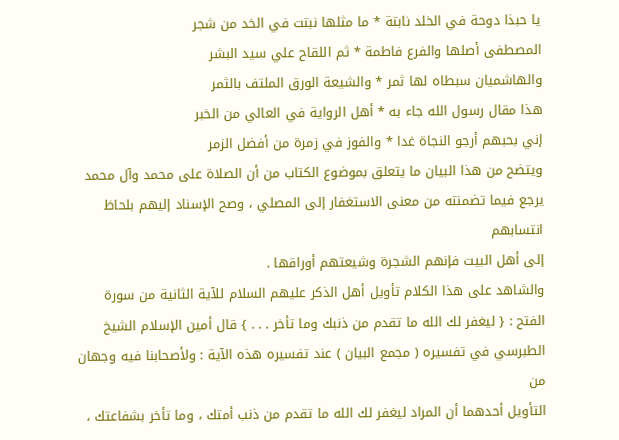يا حبذا دوحة في الخلد نابتة * ما مثلها نبتت في الخد من شجر
المصطفى أصلها والفرع فاطمة * ثم اللقاح علي سيد البشر
والهاشميان سبطاه لها ثمر * والشيعة الورق الملتف بالثمر
هذا مقال رسول الله جاء به * أهل الرواية في العالي من الخبر
إني بحبهم أرجو النجاة غدا * والفوز في زمرة من أفضل الزمر
ويتضح من هذا البيان ما يتعلق بموضوع الكتاب من أن الصلاة على محمد وآل محمد
يرجع فيما تضمنته من معنى الاستغفار إلى المصلي ، وصح الإسناد إليهم بلحاظ انتسابهم
إلى أهل البيت فإنهم الشجرة وشيعتهم أوراقها .
والشاهد على هذا الكلام تأويل أهل الذكر عليهم السلام للآية الثانية من سورة
الفتح : { ليغفر لك الله ما تقدم من ذنبك وما تأخر . . . } قال أمين الإسلام الشيخ
الطبرسي في تفسيره ( مجمع البيان ) عند تفسيره هذه الآية : ولأصحابنا فيه وجهان من
التأويل أحدهما أن المراد ليغفر لك الله ما تقدم من ذنب أمتك ، وما تأخر بشفاعتك ،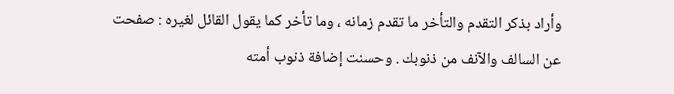وأراد بذكر التقدم والتأخر ما تقدم زمانه ، وما تأخر كما يقول القائل لغيره : صفحت
عن السالف والآنف من ذنوبك . وحسنت إضافة ذنوب أمته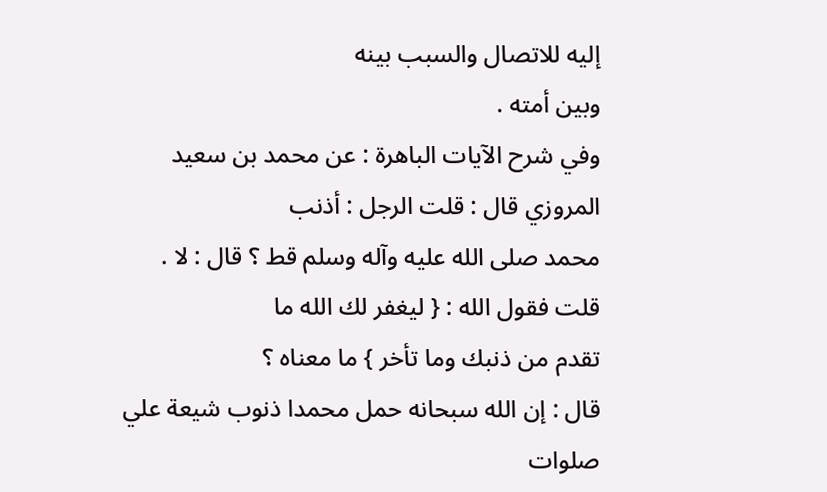إليه للاتصال والسبب بينه
وبين أمته .
وفي شرح الآيات الباهرة : عن محمد بن سعيد المروزي قال : قلت الرجل : أذنب
محمد صلى الله عليه وآله وسلم قط ؟ قال : لا . قلت فقول الله : { ليغفر لك الله ما
تقدم من ذنبك وما تأخر } ما معناه ؟
قال : إن الله سبحانه حمل محمدا ذنوب شيعة علي صلوات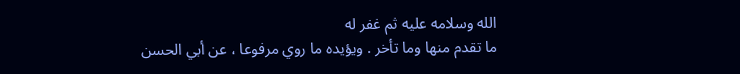الله وسلامه عليه ثم غفر له
ما تقدم منها وما تأخر . ويؤيده ما روي مرفوعا ، عن أبي الحسن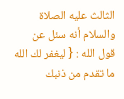الثالث عليه الصلاة
والسلام أنه سئل عن قول الله : { ليغفر لك الله ما تقدم من ذنبك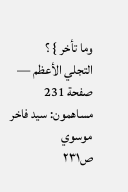وما تأخر } ؟
التجلي الأعظم — صفحة 231
مساهمون: سيد فاخر موسوي
ص٢٣١